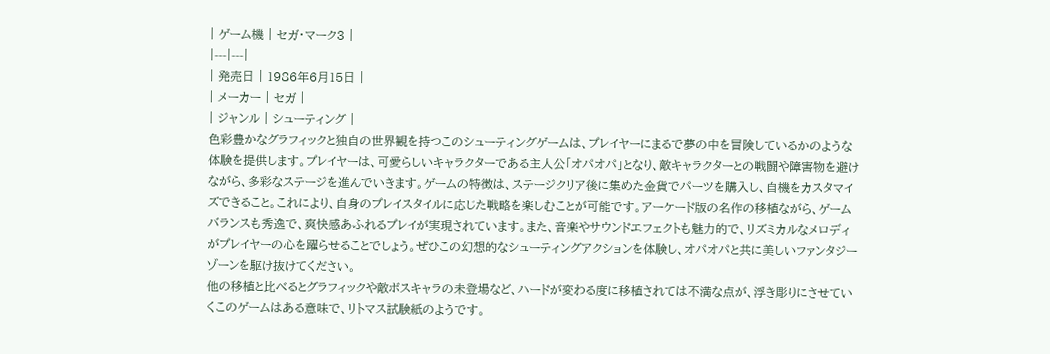| ゲーム機 | セガ・マーク3 |
|---|---|
| 発売日 | 1986年6月15日 |
| メーカー | セガ |
| ジャンル | シューティング |
色彩豊かなグラフィックと独自の世界観を持つこのシューティングゲームは、プレイヤーにまるで夢の中を冒険しているかのような体験を提供します。プレイヤーは、可愛らしいキャラクターである主人公「オパオパ」となり、敵キャラクターとの戦闘や障害物を避けながら、多彩なステージを進んでいきます。ゲームの特徴は、ステージクリア後に集めた金貨でパーツを購入し、自機をカスタマイズできること。これにより、自身のプレイスタイルに応じた戦略を楽しむことが可能です。アーケード版の名作の移植ながら、ゲームバランスも秀逸で、爽快感あふれるプレイが実現されています。また、音楽やサウンドエフェクトも魅力的で、リズミカルなメロディがプレイヤーの心を躍らせることでしょう。ぜひこの幻想的なシューティングアクションを体験し、オパオパと共に美しいファンタジーゾーンを駆け抜けてください。
他の移植と比べるとグラフィックや敵ボスキャラの未登場など、ハードが変わる度に移植されては不満な点が、浮き彫りにさせていくこのゲームはある意味で、リトマス試験紙のようです。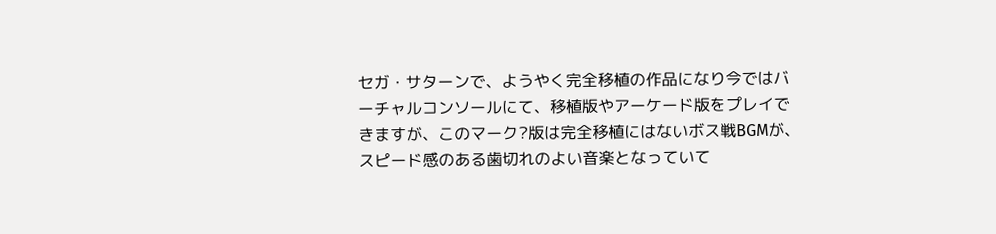セガ・サターンで、ようやく完全移植の作品になり今ではバーチャルコンソールにて、移植版やアーケード版をプレイできますが、このマーク?版は完全移植にはないボス戦BGMが、スピード感のある歯切れのよい音楽となっていて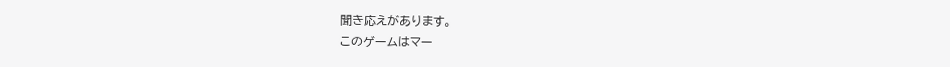聞き応えがあります。
このゲームはマー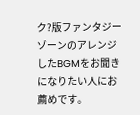ク?版ファンタジーゾーンのアレンジしたBGMをお聞きになりたい人にお薦めです。